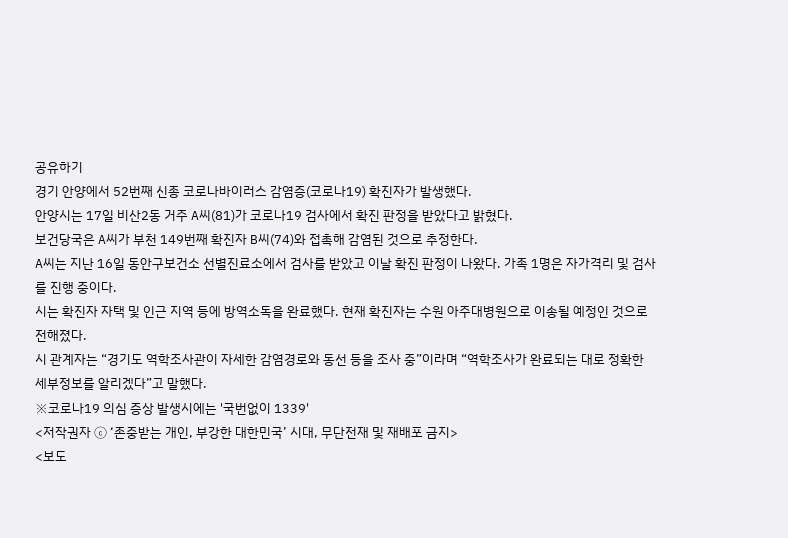공유하기
경기 안양에서 52번째 신종 코로나바이러스 감염증(코로나19) 확진자가 발생했다.
안양시는 17일 비산2동 거주 A씨(81)가 코로나19 검사에서 확진 판정을 받았다고 밝혔다.
보건당국은 A씨가 부천 149번째 확진자 B씨(74)와 접촉해 감염된 것으로 추정한다.
A씨는 지난 16일 동안구보건소 선별진료소에서 검사를 받았고 이날 확진 판정이 나왔다. 가족 1명은 자가격리 및 검사를 진행 중이다.
시는 확진자 자택 및 인근 지역 등에 방역소독을 완료했다. 현재 확진자는 수원 아주대병원으로 이송될 예정인 것으로 전해졌다.
시 관계자는 “경기도 역학조사관이 자세한 감염경로와 동선 등을 조사 중”이라며 “역학조사가 완료되는 대로 정확한 세부정보를 알리겠다”고 말했다.
※코로나19 의심 증상 발생시에는 '국번없이 1339'
<저작권자 ⓒ ‘존중받는 개인, 부강한 대한민국’ 시대, 무단전재 및 재배포 금지>
<보도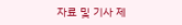자료 및 기사 제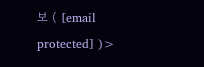보 ( [email protected] )>